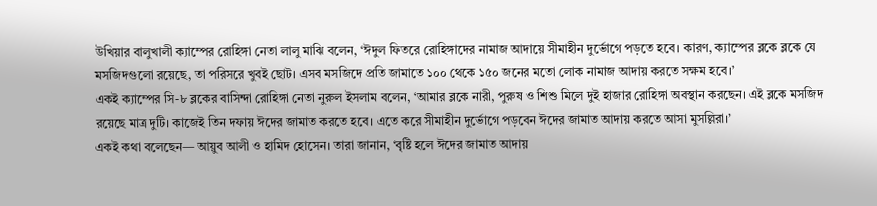উখিয়ার বালুখালী ক্যাম্পের রোহিঙ্গা নেতা লালু মাঝি বলেন, ‘ঈদুল ফিতরে রোহিঙ্গাদের নামাজ আদায়ে সীমাহীন দুর্ভোগে পড়তে হবে। কারণ, ক্যাম্পের ব্লকে ব্লকে যে মসজিদগুলো রয়েছে, তা পরিসরে খুবই ছোট। এসব মসজিদে প্রতি জামাতে ১০০ থেকে ১৫০ জনের মতো লোক নামাজ আদায় করতে সক্ষম হবে।’
একই ক্যাম্পের সি-৮ ব্লকের বাসিন্দা রোহিঙ্গা নেতা নুরুল ইসলাম বলেন, ‘আমার ব্লকে নারী, পুরুষ ও শিশু মিলে দুই হাজার রোহিঙ্গা অবস্থান করছেন। এই ব্লকে মসজিদ রয়েছে মাত্র দুটি। কাজেই তিন দফায় ঈদের জামাত করতে হবে। এতে করে সীমাহীন দুর্ভোগে পড়বেন ঈদের জামাত আদায় করতে আসা মুসল্লিরা।’
একই কথা বলেছেন— আয়ুব আলী ও হামিদ হোসেন। তারা জানান, ‘বৃষ্টি হলে ঈদের জামাত আদায়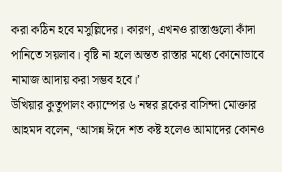করা কঠিন হবে মসুল্লিদের। কারণ, এখনও রাস্তাগুলো কাঁদা পানিতে সয়লাব। বৃষ্টি না হলে অন্তত রাস্তার মধ্যে কোনোভাবে নামাজ আদায় করা সম্ভব হবে।’
উখিয়ার কুতুপালং ক্যাম্পের ৬ নম্বর ব্লকের বাসিন্দা মোক্তার আহমদ বলেন, ‘আসন্ন ঈদে শত কষ্ট হলেও আমাদের কোনও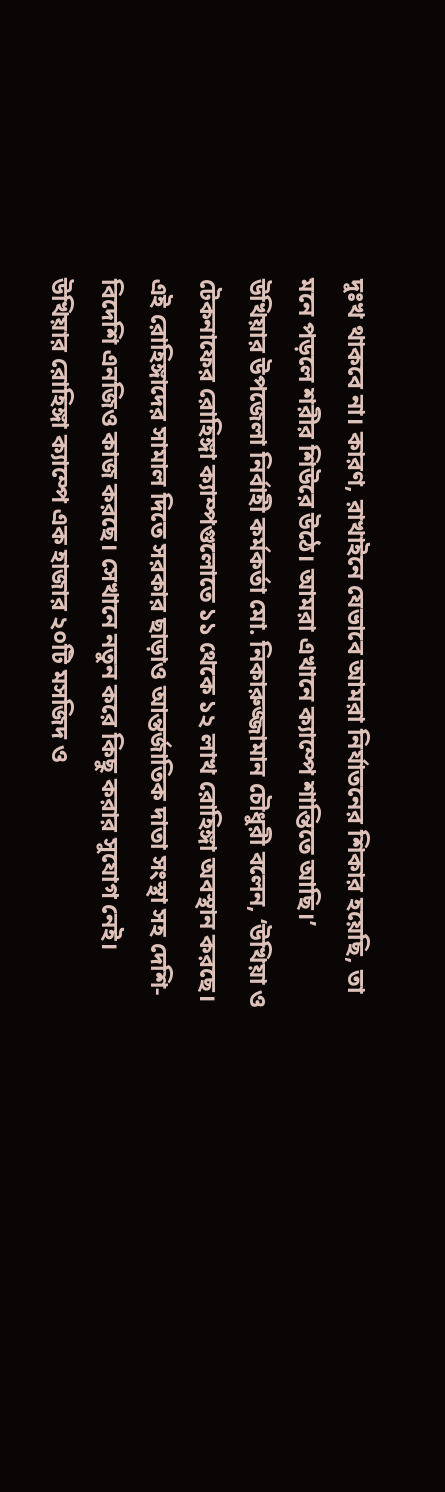দুঃখ থাকবে না। কারণ, রাখাইনে যেভাবে আমরা নির্যাতনের শিকার হয়েছি, তা মনে পড়লে শরীর শিউরে উঠে। আমরা এখানে ক্যাম্পে শান্তিতে আছি।’
উখিয়ার উপজেলা নির্বাহী কর্মকর্তা মো. নিকারুজ্জামান চৌধুরী বলেন, ‘উখিয়া ও টেকনাফের রোহিঙ্গা ক্যাম্পগুলোতে ১১ থেকে ১২ লাখ রোহিঙ্গা অবস্থান করছে। এই রোহিঙ্গাদের সামাল দিতে সরকার ছাড়াও আন্তর্জাতিক দাতা সংস্থা সহ দেশি-বিদেশি এনজিও কাজ করছে। সেখানে নতুন করে কিছু করার সুযোগ নেই। উখিয়ার রোহিঙ্গা ক্যাম্পে এক হাজার ২০টি মসজিদ ও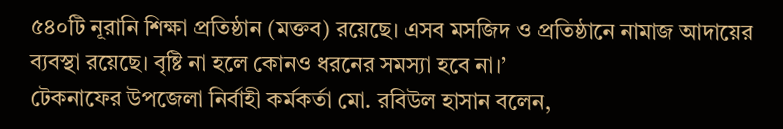৫৪০টি নূরানি শিক্ষা প্রতিষ্ঠান (মক্তব) রয়েছে। এসব মসজিদ ও প্রতিষ্ঠানে নামাজ আদায়ের ব্যবস্থা রয়েছে। বৃষ্টি না হলে কোনও ধরনের সমস্যা হবে না।’
টেকনাফের উপজেলা নির্বাহী কর্মকর্তা মো. রবিউল হাসান বলেন,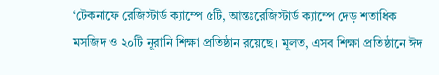‘টেকনাফে রেজিস্টার্ড ক্যাম্পে ৫টি, আন্তঃরেজিস্টার্ড ক্যাম্পে দেড় শতাধিক মসজিদ ও ২০টি নূরানি শিক্ষা প্রতিষ্ঠান রয়েছে। মূলত, এসব শিক্ষা প্রতিষ্ঠানে ঈদ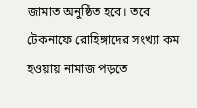জামাত অনুষ্ঠিত হবে। তবে টেকনাফে রোহিঙ্গাদের সংখ্যা কম হওয়ায় নামাজ পড়তে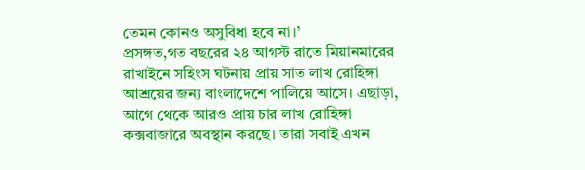তেমন কোনও অসুবিধা হবে না।’
প্রসঙ্গত,গত বছরের ২৪ আগস্ট রাতে মিয়ানমারের রাখাইনে সহিংস ঘটনায় প্রায় সাত লাখ রোহিঙ্গা আশ্রয়ের জন্য বাংলাদেশে পালিয়ে আসে। এছাড়া, আগে থেকে আরও প্রায় চার লাখ রোহিঙ্গা কক্সবাজারে অবস্থান করছে। তারা সবাই এখন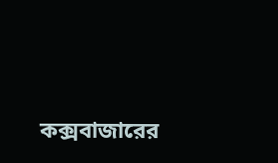কক্সবাজারের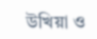উখিয়া ও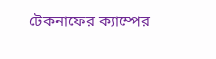টেকনাফের ক্যাম্পের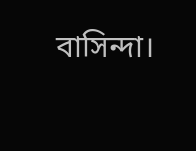বাসিন্দা।